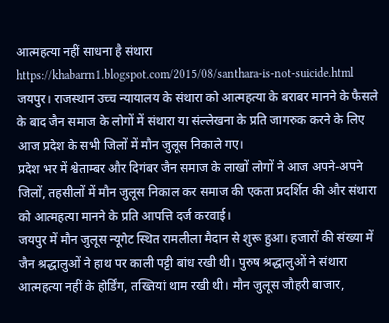आत्महत्या नहीं साधना है संथारा
https://khabarrn1.blogspot.com/2015/08/santhara-is-not-suicide.html
जयपुर। राजस्थान उच्च न्यायालय के संथारा को आत्महत्या के बराबर मानने के फैसले के बाद जैन समाज के लोगों में संथारा या संल्लेखना के प्रति जागरुक करने के लिए आज प्रदेश के सभी जिलों में मौन जुलूस निकाले गए।
प्रदेश भर में श्वेताम्बर और दिगंबर जैन समाज के लाखों लोगों ने आज अपने-अपने जिलों, तहसीलों में मौन जुलूस निकाल कर समाज की एकता प्रदर्शित की और संथारा को आत्महत्या मानने के प्रति आपत्ति दर्ज करवाई।
जयपुर में मौन जुलूस न्यूगेट स्थित रामलीला मैदान से शुरू हुआ। हजारों की संख्या में जैन श्रद्धालुओं ने हाथ पर काली पट्टी बांध रखी थी। पुरुष श्रद्धालुओं ने संथारा आत्महत्या नहीं के होर्डिंग, तख्तियां थाम रखी थी। मौन जुलूस जौहरी बाजार,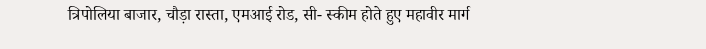त्रिपोलिया बाजार, चौड़ा रास्ता, एमआई रोड, सी- स्कीम होते हुए महावीर मार्ग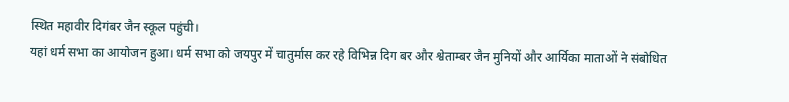स्थित महावीर दिगंबर जैन स्कूल पहुंची।
यहां धर्म सभा का आयोजन हुआ। धर्म सभा को जयपुर में चातुर्मास कर रहे विभिन्न दिग बर और श्वेताम्बर जैन मुनियों और आर्यिका माताओं ने संबोधित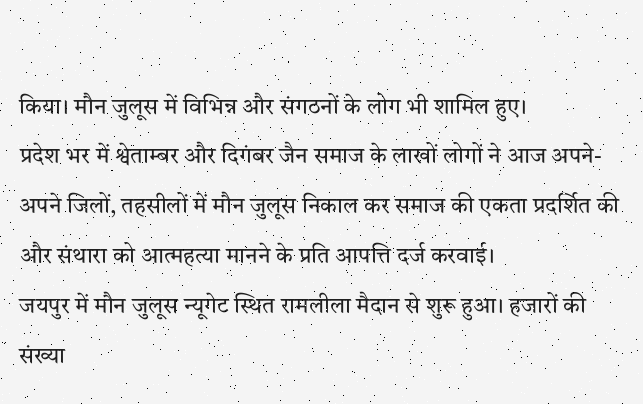किया। मौन जुलूस में विभिन्न और संगठनों के लोग भी शामिल हुए।
प्रदेश भर में श्वेताम्बर और दिगंबर जैन समाज के लाखों लोगों ने आज अपने-अपने जिलों, तहसीलों में मौन जुलूस निकाल कर समाज की एकता प्रदर्शित की और संथारा को आत्महत्या मानने के प्रति आपत्ति दर्ज करवाई।
जयपुर में मौन जुलूस न्यूगेट स्थित रामलीला मैदान से शुरू हुआ। हजारों की संख्या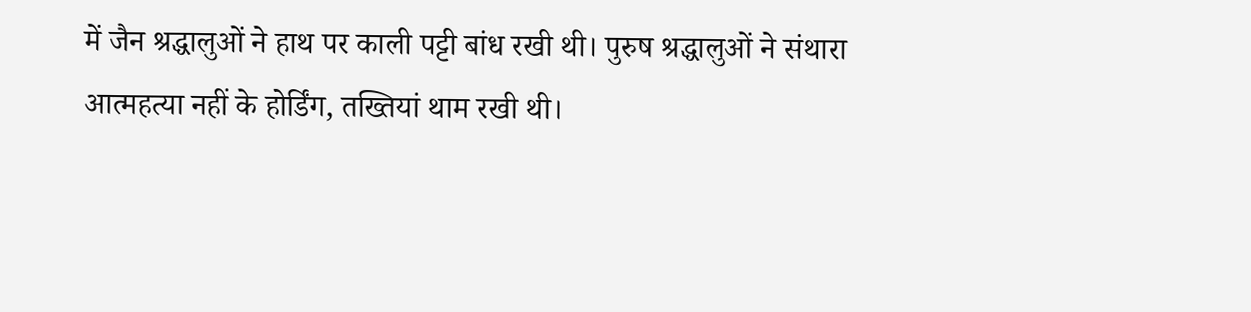में जैन श्रद्धालुओं ने हाथ पर काली पट्टी बांध रखी थी। पुरुष श्रद्धालुओं ने संथारा आत्महत्या नहीं के होर्डिंग, तख्तियां थाम रखी थी।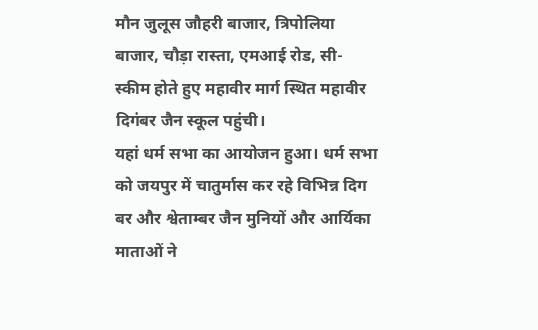मौन जुलूस जौहरी बाजार, त्रिपोलिया बाजार, चौड़ा रास्ता, एमआई रोड, सी- स्कीम होते हुए महावीर मार्ग स्थित महावीर दिगंबर जैन स्कूल पहुंची।
यहां धर्म सभा का आयोजन हुआ। धर्म सभा को जयपुर में चातुर्मास कर रहे विभिन्न दिग बर और श्वेताम्बर जैन मुनियों और आर्यिका माताओं ने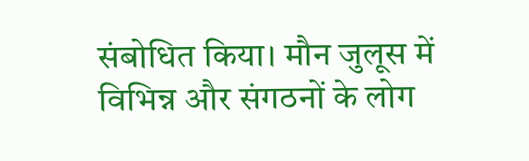संबोधित किया। मौन जुलूस में विभिन्न और संगठनों के लोग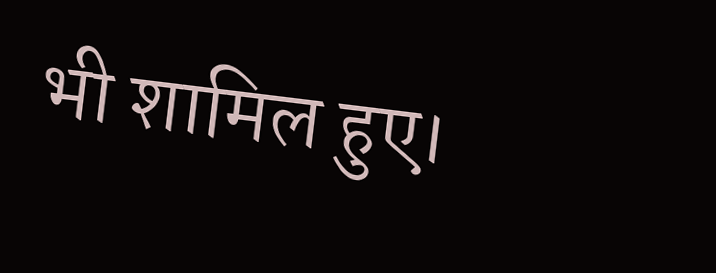भी शामिल हुए।